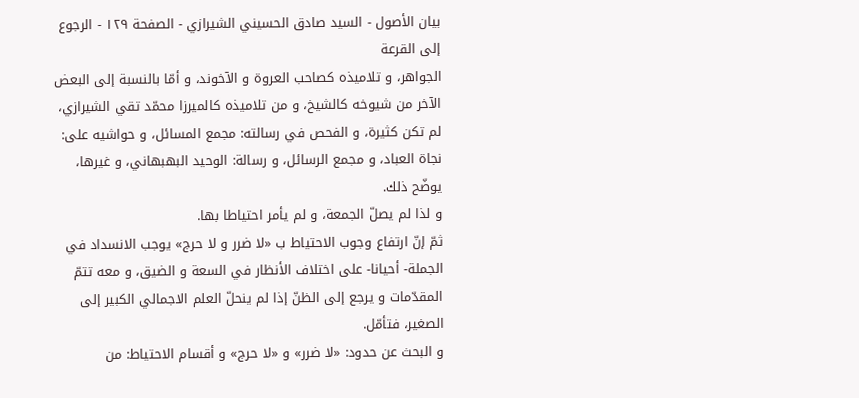بيان الأصول - السيد صادق الحسيني الشيرازي - الصفحة ١٢٩ - الرجوع إلى القرعة
الجواهر، و تلاميذه كصاحب العروة و الآخوند، و أمّا بالنسبة إلى البعض الآخر من شيوخه كالشيخ، و من تلاميذه كالميرزا محمّد تقي الشيرازي، لم تكن كثيرة، و الفحص في رسالته: مجمع المسائل، و حواشيه على: نجاة العباد، و مجمع الرسائل، و رسالة: الوحيد البهبهاني، و غيرها، يوضّح ذلك.
و لذا لم يصلّ الجمعة، و لم يأمر احتياطا بها.
ثمّ إنّ ارتفاع وجوب الاحتياط ب «لا ضرر و لا حرج» يوجب الانسداد في الجملة- أحيانا- على اختلاف الأنظار في السعة و الضيق، و معه تتمّ المقدّمات و يرجع إلى الظنّ إذا لم ينحلّ العلم الاجمالي الكبير إلى الصغير، فتأمّل.
و البحث عن حدود: «لا ضرر» و «لا حرج» و أقسام الاحتياط: من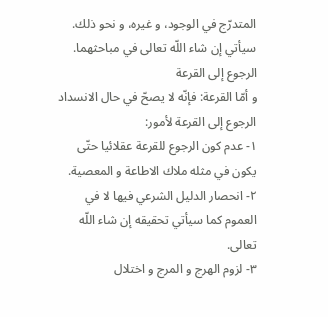المتدرّج في الوجود، و غيره، و نحو ذلك. سيأتي إن شاء اللّه تعالى في مباحثهما.
الرجوع إلى القرعة
و أمّا القرعة: فإنّه لا يصحّ في حال الانسداد الرجوع إلى القرعة لأمور:
١- عدم كون الرجوع للقرعة عقلائيا حتّى يكون في مثله ملاك الاطاعة و المعصية.
٢- انحصار الدليل الشرعي فيها لا في العموم كما سيأتي تحقيقه إن شاء اللّه تعالى.
٣- لزوم الهرج و المرج و اختلال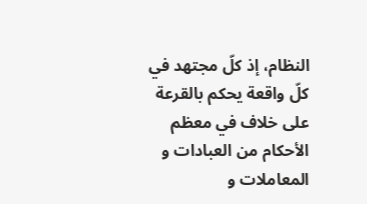النظام، إذ كلّ مجتهد في كلّ واقعة يحكم بالقرعة على خلاف في معظم الأحكام من العبادات و المعاملات و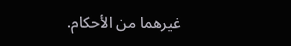غيرهما من الأحكام.